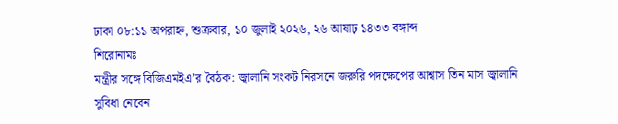ঢাকা ০৮:১১ অপরাহ্ন, শুক্রবার, ১০ জুলাই ২০২৬, ২৬ আষাঢ় ১৪৩৩ বঙ্গাব্দ
শিরোনামঃ
মন্ত্রীর সঙ্গে বিজিএমইএ’র বৈঠক: জ্বালানি সংকট নিরসনে জরুরি পদক্ষেপের আশ্বাস তিন মাস জ্বালানি সুবিধা নেবেন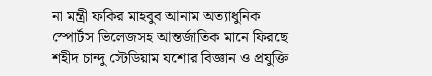না মন্ত্রী ফকির মাহবুব আনাম অত্যাধুনিক স্পোর্টস ভিলেজসহ আন্তর্জাতিক মানে ফিরছে শহীদ চান্দু স্টেডিয়াম যশোর বিজ্ঞান ও প্রযুক্তি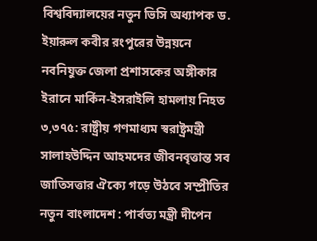বিশ্ববিদ্যালয়ের নতুন ভিসি অধ্যাপক ড. ইয়ারুল কবীর রংপুরের উন্নয়নে নবনিযুক্ত জেলা প্রশাসকের অঙ্গীকার ইরানে মার্কিন-ইসরাইলি হামলায় নিহত ৩,৩৭৫: রাষ্ট্রীয় গণমাধ্যম স্বরাষ্ট্রমন্ত্রী সালাহউদ্দিন আহমদের জীবনবৃত্তান্ত সব জাতিসত্তার ঐক্যে গড়ে উঠবে সম্প্রীতির নতুন বাংলাদেশ : পার্বত্য মন্ত্রী দীপেন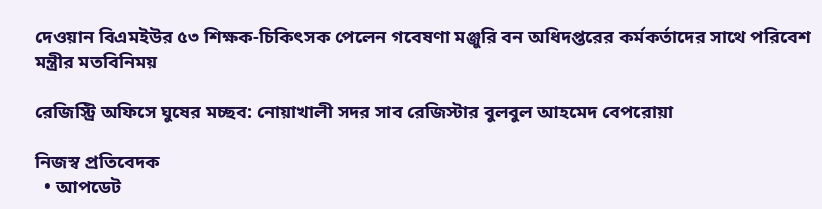দেওয়ান বিএমইউর ৫৩ শিক্ষক-চিকিৎসক পেলেন গবেষণা মঞ্জুরি বন অধিদপ্তরের কর্মকর্তাদের সাথে পরিবেশ মন্ত্রীর মতবিনিময়

রেজিস্ট্রি অফিসে ঘুষের মচ্ছব: নোয়াখালী সদর সাব রেজিস্টার বুলবুল আহমেদ বেপরোয়া

নিজস্ব প্রতিবেদক
  • আপডেট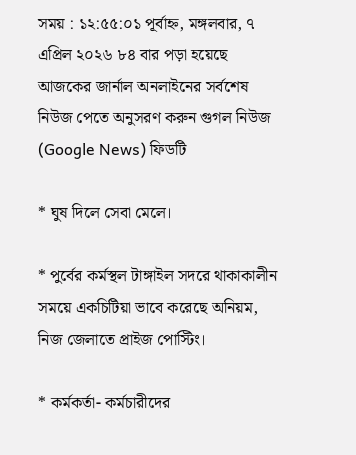সময় : ১২:৫৫:০১ পূর্বাহ্ন, মঙ্গলবার, ৭ এপ্রিল ২০২৬ ৮৪ বার পড়া হয়েছে
আজকের জার্নাল অনলাইনের সর্বশেষ নিউজ পেতে অনুসরণ করুন গুগল নিউজ (Google News) ফিডটি

* ঘুষ দিলে সেবা মেলে।

* পুর্বের কর্মস্থল টাঙ্গাইল সদরে থাকাকালীন সময়ে একচিটিয়া ভাবে করেছে অনিয়ম, নিজ জেলাতে প্রাইজ পোস্টিং।

* কর্মকর্তা- কর্মচারীদের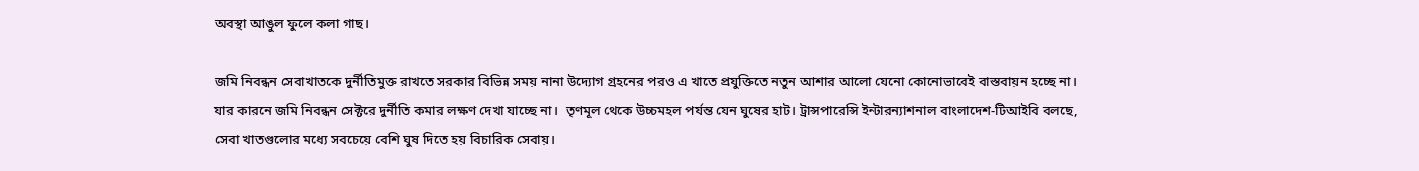অবস্থা আঙুল ফুলে কলা গাছ।

জমি নিবন্ধন সেবাখাতকে দুর্নীতিমুক্ত রাখতে সরকার বিভিন্ন সময় নানা উদ্যোগ গ্রহনের পরও এ খাতে প্রযুক্তিতে নতুন আশার আলো যেনো কোনোভাবেই বাস্তবায়ন হচ্ছে না। যার কারনে জমি নিবন্ধন সেক্টরে দুর্নীতি কমার লক্ষণ দেখা যাচ্ছে না।  তৃণমূল থেকে উচ্চমহল পর্যন্ত যেন ঘুষের হাট। ট্রান্সপারেন্সি ইন্টারন্যাশনাল বাংলাদেশ-টিআইবি বলছে, সেবা খাতগুলোর মধ্যে সবচেয়ে বেশি ঘুষ দিতে হয় বিচারিক সেবায়।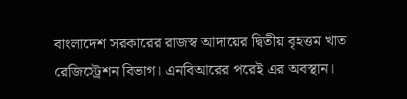বাংলাদেশ সরকারের রাজস্ব আদায়ের দ্বিতীয় বৃহত্তম খাত রেজিস্ট্রেশন বিভাগ। এনবিআরের পরেই এর অবস্থান।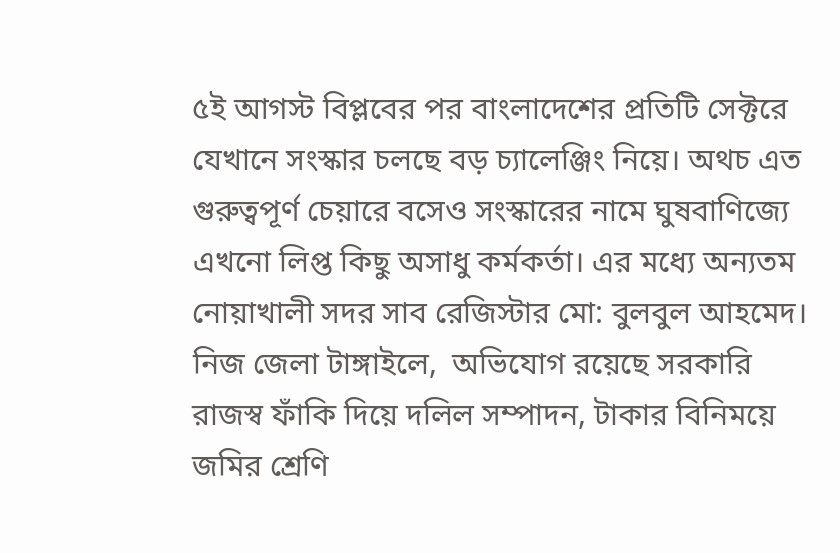৫ই আগস্ট বিপ্লবের পর বাংলাদেশের প্রতিটি সেক্টরে যেখানে সংস্কার চলছে বড় চ্যালেঞ্জিং নিয়ে। অথচ এত গুরুত্বপূর্ণ চেয়ারে বসেও সংস্কারের নামে ঘুষবাণিজ্যে এখনো লিপ্ত কিছু অসাধু কর্মকর্তা। এর মধ্যে অন্যতম নোয়াখালী সদর সাব রেজিস্টার মো: বুলবুল আহমেদ। নিজ জেলা টাঙ্গাইলে,  অভিযোগ রয়েছে সরকারি রাজস্ব ফাঁকি দিয়ে দলিল সম্পাদন, টাকার বিনিময়ে জমির শ্রেণি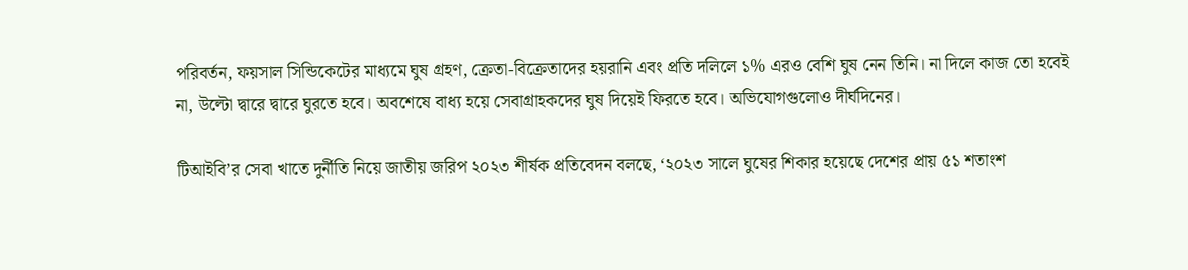পরিবর্তন, ফয়সাল সিন্ডিকেটের মাধ্যমে ঘুষ গ্রহণ, ক্রেতা-বিক্রেতাদের হয়রানি এবং প্রতি দলিলে ১% এরও বেশি ঘুষ নেন তিনি। না দিলে কাজ তো হবেই না, উল্টো দ্বারে দ্বারে ঘুরতে হবে। অবশেষে বাধ্য হয়ে সেবাগ্রাহকদের ঘুষ দিয়েই ফিরতে হবে। অভিযোগগুলোও দীর্ঘদিনের।

টিআইবি’র সেবা খাতে দুর্নীতি নিয়ে জাতীয় জরিপ ২০২৩ শীর্ষক প্রতিবেদন বলছে, ‘২০২৩ সালে ঘুষের শিকার হয়েছে দেশের প্রায় ৫১ শতাংশ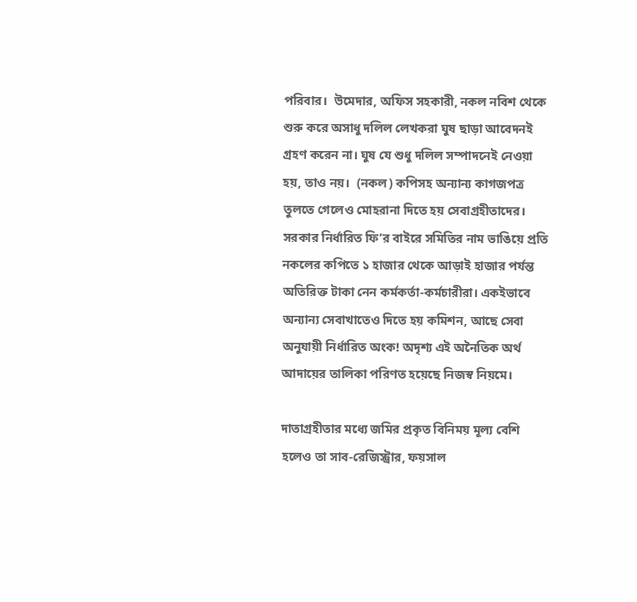পরিবার।  উমেদার, অফিস সহকারী, নকল নবিশ থেকে শুরু করে অসাধু দলিল লেখকরা ঘুষ ছাড়া আবেদনই গ্রহণ করেন না। ঘুষ যে শুধু দলিল সম্পাদনেই নেওয়া হয়, তাও নয়।  (নকল) কপিসহ অন্যান্য কাগজপত্র তুলতে গেলেও মোহরানা দিতে হয় সেবাগ্রহীতাদের। সরকার নির্ধারিত ফি’র বাইরে সমিতির নাম ভাঙিয়ে প্রতি নকলের কপিতে ১ হাজার থেকে আড়াই হাজার পর্যন্ত অতিরিক্ত টাকা নেন কর্মকর্তা-কর্মচারীরা। একইভাবে অন্যান্য সেবাখাতেও দিতে হয় কমিশন, আছে সেবা অনুযায়ী নির্ধারিত অংক! অদৃশ্য এই অনৈতিক অর্থ আদায়ের তালিকা পরিণত হয়েছে নিজস্ব নিয়মে।

দাতাগ্রহীতার মধ্যে জমির প্রকৃত বিনিময় মূল্য বেশি হলেও তা সাব-রেজিস্ট্রার, ফয়সাল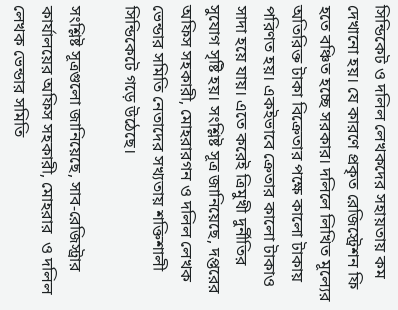সিন্ডিকেট ও দলিল লেখকদের সহায়তায় কম দেখানো হয়। যে কারণে প্রকৃত রেজিস্ট্রেশন ফি হতে বঞ্চিত হচ্ছে সরকার। দলিলে লিখিত মূল্যের অতিরিক্ত টাকা বিক্রেতার পক্ষে কালো টাকায় পরিণত হয়। একইভাবে ক্রেতার কালো টাকাও সাদা হয়ে যায়। এতে করেই ত্রিমুখী দুর্নীতির সুযোগ সৃষ্টি হয়। সংশ্লিষ্ট সূত্র জানিয়েছে, দপ্তরের অফিস সহকারী, মোহরারগন ও দলিল লেখক ভেন্ডার সমিতি নেতাদের সখ্যতায় শক্তিশালী সিন্ডিকেটে গড়ে উঠেছে।

সংশ্লিষ্ট সূত্রগুলো জানিয়েছে, সাব-রেজিস্ট্রার কার্যালয়ের অফিস সহকারী, মোহরার  ও দলিল লেখক ভেন্ডার সমিতি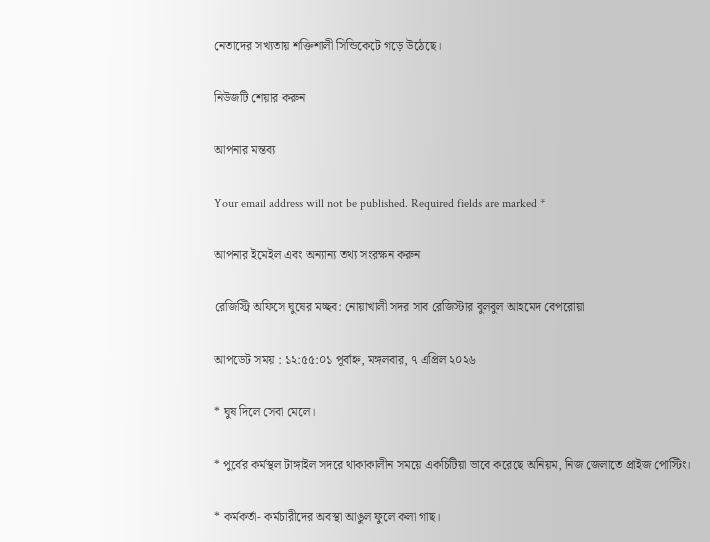নেতাদের সখ্যতায় শক্তিশালী সিন্ডিকেটে গড়ে উঠেছে।

নিউজটি শেয়ার করুন

আপনার মন্তব্য

Your email address will not be published. Required fields are marked *

আপনার ইমেইল এবং অন্যান্য তথ্য সংরক্ষন করুন

রেজিস্ট্রি অফিসে ঘুষের মচ্ছব: নোয়াখালী সদর সাব রেজিস্টার বুলবুল আহমেদ বেপরোয়া

আপডেট সময় : ১২:৫৫:০১ পূর্বাহ্ন, মঙ্গলবার, ৭ এপ্রিল ২০২৬

* ঘুষ দিলে সেবা মেলে।

* পুর্বের কর্মস্থল টাঙ্গাইল সদরে থাকাকালীন সময়ে একচিটিয়া ভাবে করেছে অনিয়ম, নিজ জেলাতে প্রাইজ পোস্টিং।

* কর্মকর্তা- কর্মচারীদের অবস্থা আঙুল ফুলে কলা গাছ।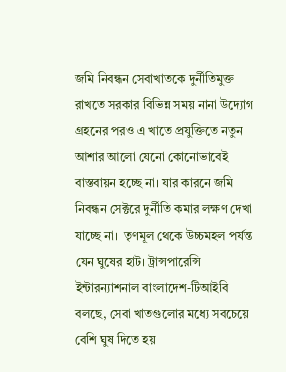জমি নিবন্ধন সেবাখাতকে দুর্নীতিমুক্ত রাখতে সরকার বিভিন্ন সময় নানা উদ্যোগ গ্রহনের পরও এ খাতে প্রযুক্তিতে নতুন আশার আলো যেনো কোনোভাবেই বাস্তবায়ন হচ্ছে না। যার কারনে জমি নিবন্ধন সেক্টরে দুর্নীতি কমার লক্ষণ দেখা যাচ্ছে না।  তৃণমূল থেকে উচ্চমহল পর্যন্ত যেন ঘুষের হাট। ট্রান্সপারেন্সি ইন্টারন্যাশনাল বাংলাদেশ-টিআইবি বলছে, সেবা খাতগুলোর মধ্যে সবচেয়ে বেশি ঘুষ দিতে হয়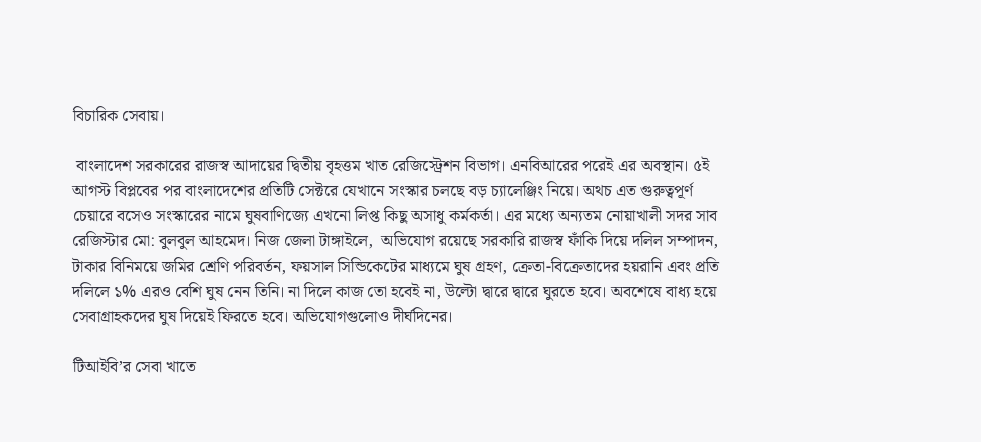বিচারিক সেবায়।

 বাংলাদেশ সরকারের রাজস্ব আদায়ের দ্বিতীয় বৃহত্তম খাত রেজিস্ট্রেশন বিভাগ। এনবিআরের পরেই এর অবস্থান। ৫ই আগস্ট বিপ্লবের পর বাংলাদেশের প্রতিটি সেক্টরে যেখানে সংস্কার চলছে বড় চ্যালেঞ্জিং নিয়ে। অথচ এত গুরুত্বপূর্ণ চেয়ারে বসেও সংস্কারের নামে ঘুষবাণিজ্যে এখনো লিপ্ত কিছু অসাধু কর্মকর্তা। এর মধ্যে অন্যতম নোয়াখালী সদর সাব রেজিস্টার মো: বুলবুল আহমেদ। নিজ জেলা টাঙ্গাইলে,  অভিযোগ রয়েছে সরকারি রাজস্ব ফাঁকি দিয়ে দলিল সম্পাদন, টাকার বিনিময়ে জমির শ্রেণি পরিবর্তন, ফয়সাল সিন্ডিকেটের মাধ্যমে ঘুষ গ্রহণ, ক্রেতা-বিক্রেতাদের হয়রানি এবং প্রতি দলিলে ১% এরও বেশি ঘুষ নেন তিনি। না দিলে কাজ তো হবেই না, উল্টো দ্বারে দ্বারে ঘুরতে হবে। অবশেষে বাধ্য হয়ে সেবাগ্রাহকদের ঘুষ দিয়েই ফিরতে হবে। অভিযোগগুলোও দীর্ঘদিনের।

টিআইবি’র সেবা খাতে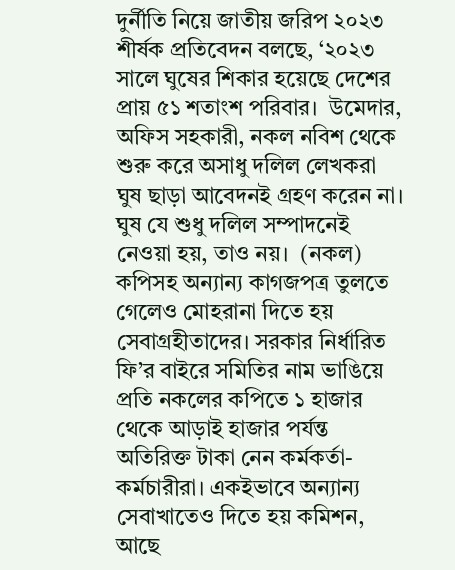দুর্নীতি নিয়ে জাতীয় জরিপ ২০২৩ শীর্ষক প্রতিবেদন বলছে, ‘২০২৩ সালে ঘুষের শিকার হয়েছে দেশের প্রায় ৫১ শতাংশ পরিবার।  উমেদার, অফিস সহকারী, নকল নবিশ থেকে শুরু করে অসাধু দলিল লেখকরা ঘুষ ছাড়া আবেদনই গ্রহণ করেন না। ঘুষ যে শুধু দলিল সম্পাদনেই নেওয়া হয়, তাও নয়।  (নকল) কপিসহ অন্যান্য কাগজপত্র তুলতে গেলেও মোহরানা দিতে হয় সেবাগ্রহীতাদের। সরকার নির্ধারিত ফি’র বাইরে সমিতির নাম ভাঙিয়ে প্রতি নকলের কপিতে ১ হাজার থেকে আড়াই হাজার পর্যন্ত অতিরিক্ত টাকা নেন কর্মকর্তা-কর্মচারীরা। একইভাবে অন্যান্য সেবাখাতেও দিতে হয় কমিশন, আছে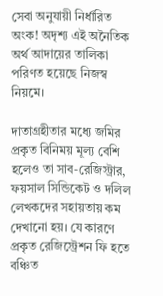সেবা অনুযায়ী নির্ধারিত অংক! অদৃশ্য এই অনৈতিক অর্থ আদায়ের তালিকা পরিণত হয়েছে নিজস্ব নিয়মে।

দাতাগ্রহীতার মধ্যে জমির প্রকৃত বিনিময় মূল্য বেশি হলেও তা সাব-রেজিস্ট্রার, ফয়সাল সিন্ডিকেট ও দলিল লেখকদের সহায়তায় কম দেখানো হয়। যে কারণে প্রকৃত রেজিস্ট্রেশন ফি হতে বঞ্চিত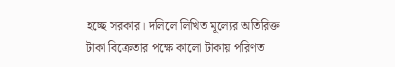হচ্ছে সরকার। দলিলে লিখিত মূল্যের অতিরিক্ত টাকা বিক্রেতার পক্ষে কালো টাকায় পরিণত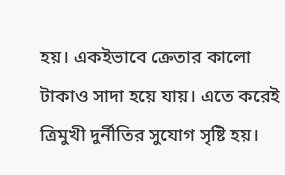হয়। একইভাবে ক্রেতার কালো টাকাও সাদা হয়ে যায়। এতে করেই ত্রিমুখী দুর্নীতির সুযোগ সৃষ্টি হয়।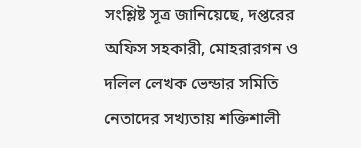সংশ্লিষ্ট সূত্র জানিয়েছে, দপ্তরের অফিস সহকারী, মোহরারগন ও দলিল লেখক ভেন্ডার সমিতি নেতাদের সখ্যতায় শক্তিশালী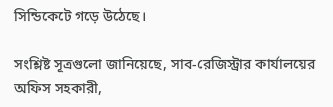সিন্ডিকেটে গড়ে উঠেছে।

সংশ্লিষ্ট সূত্রগুলো জানিয়েছে, সাব-রেজিস্ট্রার কার্যালয়ের অফিস সহকারী,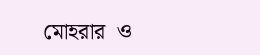মোহরার  ও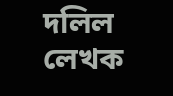দলিল লেখক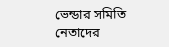ভেন্ডার সমিতি নেতাদের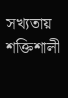সখ্যতায় শক্তিশালী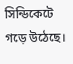সিন্ডিকেটে গড়ে উঠেছে।